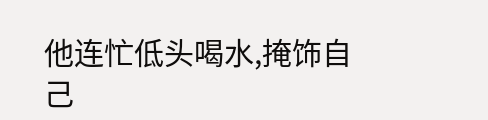他连忙低头喝水,掩饰自己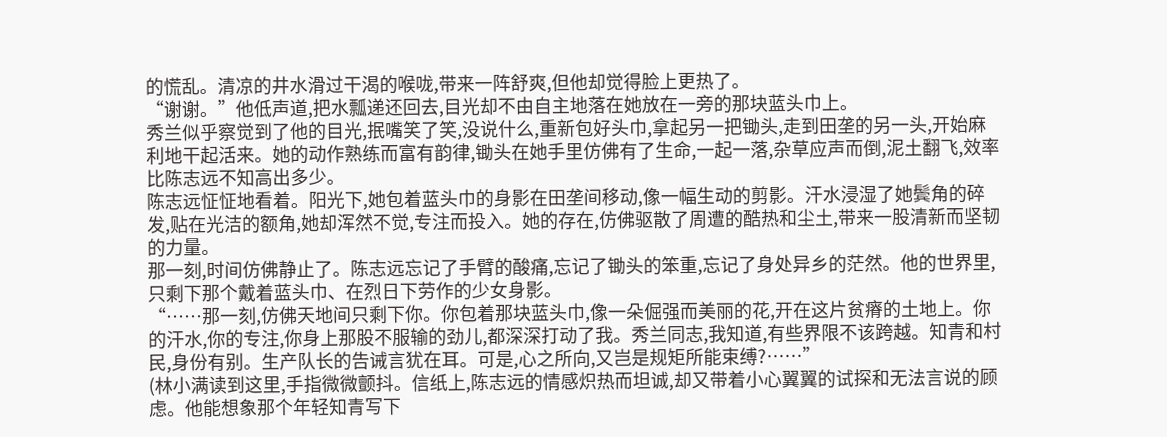的慌乱。清凉的井水滑过干渴的喉咙,带来一阵舒爽,但他却觉得脸上更热了。
“谢谢。”他低声道,把水瓢递还回去,目光却不由自主地落在她放在一旁的那块蓝头巾上。
秀兰似乎察觉到了他的目光,抿嘴笑了笑,没说什么,重新包好头巾,拿起另一把锄头,走到田垄的另一头,开始麻利地干起活来。她的动作熟练而富有韵律,锄头在她手里仿佛有了生命,一起一落,杂草应声而倒,泥土翻飞,效率比陈志远不知高出多少。
陈志远怔怔地看着。阳光下,她包着蓝头巾的身影在田垄间移动,像一幅生动的剪影。汗水浸湿了她鬓角的碎发,贴在光洁的额角,她却浑然不觉,专注而投入。她的存在,仿佛驱散了周遭的酷热和尘土,带来一股清新而坚韧的力量。
那一刻,时间仿佛静止了。陈志远忘记了手臂的酸痛,忘记了锄头的笨重,忘记了身处异乡的茫然。他的世界里,只剩下那个戴着蓝头巾、在烈日下劳作的少女身影。
“……那一刻,仿佛天地间只剩下你。你包着那块蓝头巾,像一朵倔强而美丽的花,开在这片贫瘠的土地上。你的汗水,你的专注,你身上那股不服输的劲儿,都深深打动了我。秀兰同志,我知道,有些界限不该跨越。知青和村民,身份有别。生产队长的告诫言犹在耳。可是,心之所向,又岂是规矩所能束缚?……”
(林小满读到这里,手指微微颤抖。信纸上,陈志远的情感炽热而坦诚,却又带着小心翼翼的试探和无法言说的顾虑。他能想象那个年轻知青写下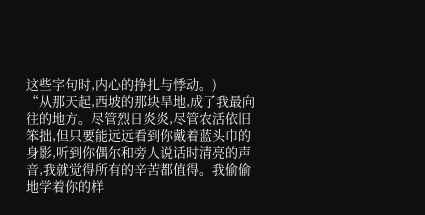这些字句时,内心的挣扎与悸动。)
“从那天起,西坡的那块旱地,成了我最向往的地方。尽管烈日炎炎,尽管农活依旧笨拙,但只要能远远看到你戴着蓝头巾的身影,听到你偶尔和旁人说话时清亮的声音,我就觉得所有的辛苦都值得。我偷偷地学着你的样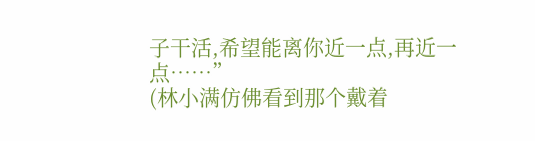子干活,希望能离你近一点,再近一点……”
(林小满仿佛看到那个戴着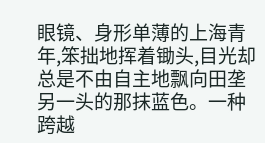眼镜、身形单薄的上海青年,笨拙地挥着锄头,目光却总是不由自主地飘向田垄另一头的那抹蓝色。一种跨越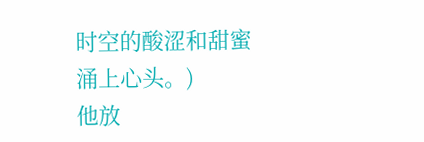时空的酸涩和甜蜜涌上心头。)
他放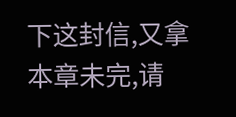下这封信,又拿
本章未完,请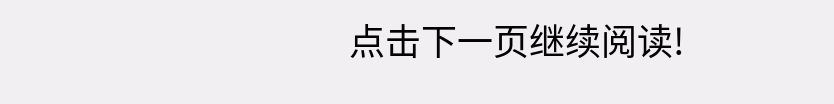点击下一页继续阅读!